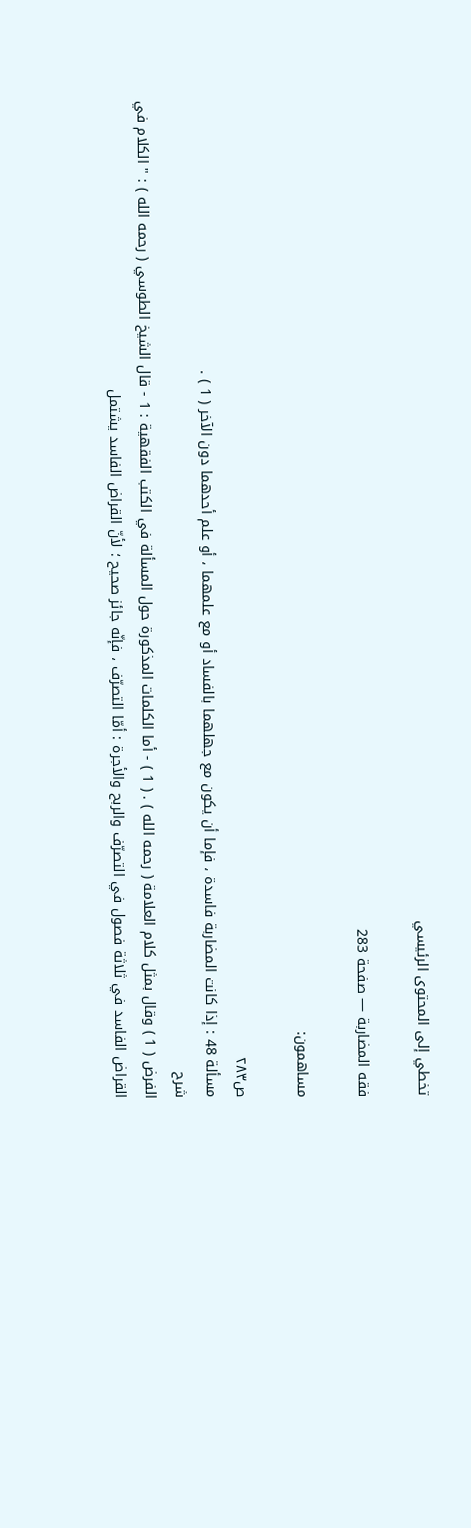تخطي إلى المحتوى الرئيسي

فقه المضاربة — صفحة 283

مساهمون:

ص٢٨٣
مسألة 48 : إذا كانت المضاربة فاسدة ، فإما أن يكون مع جهلهما بالفساد أو مع علمهما ، أو علم أحدهما دون الآخر ( 1 ) .
شرح
الفرض ( 1 ) وقال بمثل كلام العلامة ( رحمه الله ) . ( 1 ) - أما الكلمات المذكورة حول المسألة في الكتب الفقهية : 1 - قال الشيخ الطوسي ( رحمه الله ) : " الكلام في القراض الفاسد في ثلاثة فصول في التصرّف والربح والأجرة : أمّا التصرّف ، فإنّه جائز صحيح ؛ لأنّ القراض الفاسد يشتمل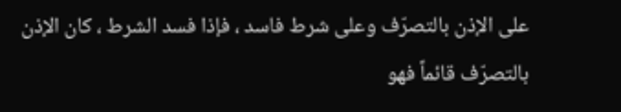على الإذن بالتصرّف وعلى شرط فاسد ، فإذا فسد الشرط ، كان الإذن بالتصرّف قائماً فهو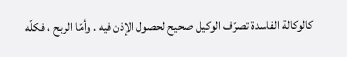كالوكالة الفاسدة تصرّف الوكيل صحيح لحصول الإذن فيه . وأمّا الربح ، فكلّه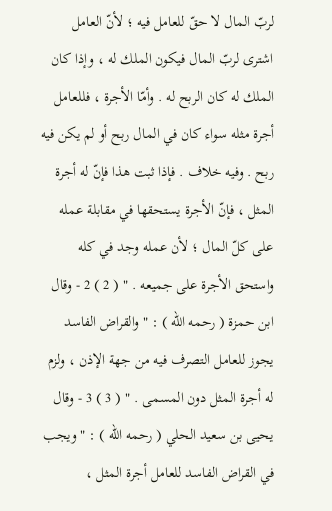لربّ المال لا حقّ للعامل فيه ؛ لأنّ العامل اشترى لربّ المال فيكون الملك له ، وإذا كان الملك له كان الربح له . وأمّا الأجرة ، فللعامل أجرة مثله سواء كان في المال ربح أو لم يكن فيه ربح . وفيه خلاف . فإذا ثبت هذا فإنّ له أجرة المثل ، فإنّ الأجرة يستحقها في مقابلة عمله على كلّ المال ؛ لأن عمله وجد في كله واستحق الأجرة على جميعه . " ( 2 ) 2 - وقال ابن حمزة ( رحمه الله ) : " والقراض الفاسد يجوز للعامل التصرف فيه من جهة الإذن ، ولزم له أجرة المثل دون المسمى . " ( 3 ) 3 - وقال يحيى بن سعيد الحلي ( رحمه الله ) : " ويجب في القراض الفاسد للعامل أجرة المثل ،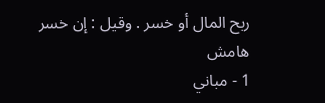ربح المال أو خسر . وقيل : إن خسر
هامش
1 - مباني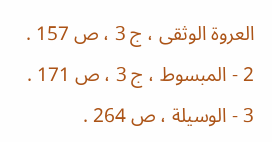العروة الوثقى ، ج 3 ، ص 157 . 2 - المبسوط ، ج 3 ، ص 171 . 3 - الوسيلة ، ص 264 .